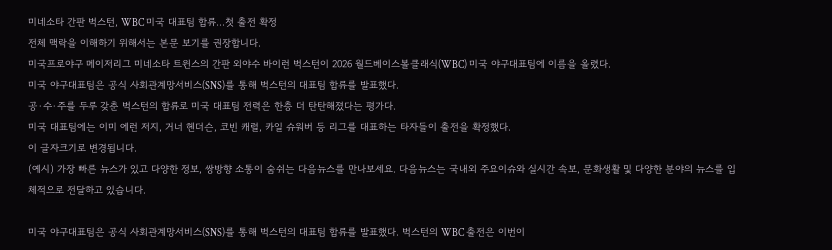미네소타 간판 벅스턴, WBC 미국 대표팀 합류…첫 출전 확정
전체 맥락을 이해하기 위해서는 본문 보기를 권장합니다.
미국프로야구 메이저리그 미네소타 트윈스의 간판 외야수 바이런 벅스턴이 2026 월드베이스볼클래식(WBC) 미국 야구대표팀에 이름을 올렸다.
미국 야구대표팀은 공식 사회관계망서비스(SNS)를 통해 벅스턴의 대표팀 합류를 발표했다.
공·수·주를 두루 갖춘 벅스턴의 합류로 미국 대표팀 전력은 한층 더 탄탄해졌다는 평가다.
미국 대표팀에는 이미 에런 저지, 거너 헨더슨, 코빈 캐럴, 카일 슈워버 등 리그를 대표하는 타자들이 출전을 확정했다.
이 글자크기로 변경됩니다.
(예시) 가장 빠른 뉴스가 있고 다양한 정보, 쌍방향 소통이 숨쉬는 다음뉴스를 만나보세요. 다음뉴스는 국내외 주요이슈와 실시간 속보, 문화생활 및 다양한 분야의 뉴스를 입체적으로 전달하고 있습니다.

미국 야구대표팀은 공식 사회관계망서비스(SNS)를 통해 벅스턴의 대표팀 합류를 발표했다. 벅스턴의 WBC 출전은 이번이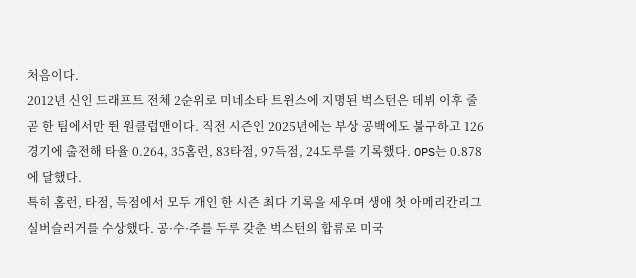처음이다.
2012년 신인 드래프트 전체 2순위로 미네소타 트윈스에 지명된 벅스턴은 데뷔 이후 줄곧 한 팀에서만 뛴 원클럽맨이다. 직전 시즌인 2025년에는 부상 공백에도 불구하고 126경기에 출전해 타율 0.264, 35홈런, 83타점, 97득점, 24도루를 기록했다. OPS는 0.878에 달했다.
특히 홈런, 타점, 득점에서 모두 개인 한 시즌 최다 기록을 세우며 생애 첫 아메리칸리그 실버슬러거를 수상했다. 공·수·주를 두루 갖춘 벅스턴의 합류로 미국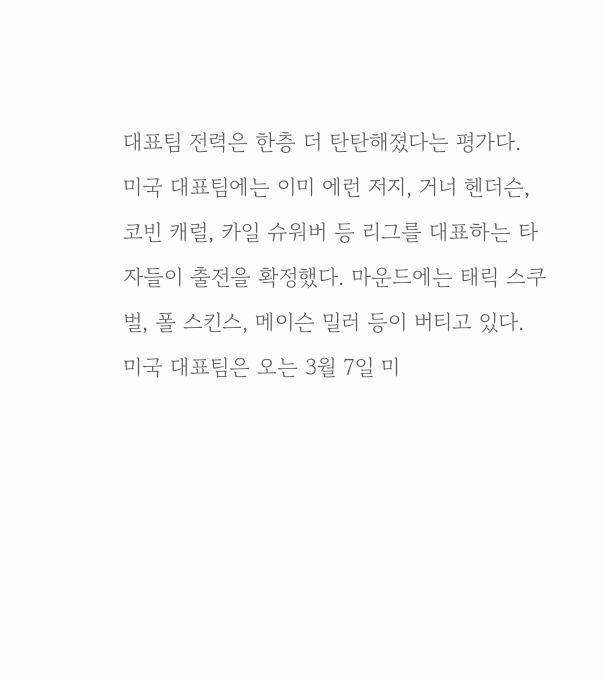대표팀 전력은 한층 더 탄탄해졌다는 평가다.
미국 대표팀에는 이미 에런 저지, 거너 헨더슨, 코빈 캐럴, 카일 슈워버 등 리그를 대표하는 타자들이 출전을 확정했다. 마운드에는 태릭 스쿠벌, 폴 스킨스, 메이슨 밀러 등이 버티고 있다.
미국 대표팀은 오는 3월 7일 미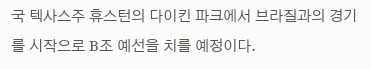국 텍사스주 휴스턴의 다이킨 파크에서 브라질과의 경기를 시작으로 B조 예선을 치를 예정이다.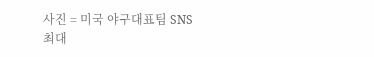사진 = 미국 야구대표팀 SNS
최대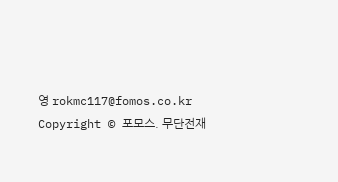영 rokmc117@fomos.co.kr
Copyright © 포모스. 무단전재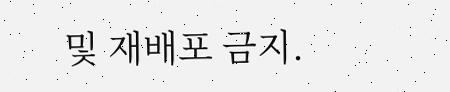및 재배포 금지.